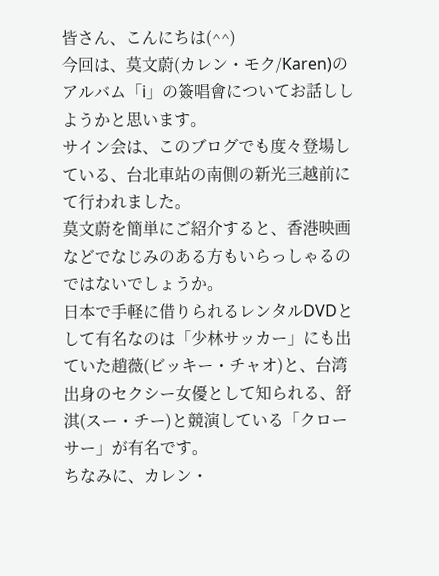皆さん、こんにちは(^^)
今回は、莫文蔚(カレン・モク/Karen)のアルバム「i」の簽唱會についてお話ししようかと思います。
サイン会は、このブログでも度々登場している、台北車站の南側の新光三越前にて行われました。
莫文蔚を簡単にご紹介すると、香港映画などでなじみのある方もいらっしゃるのではないでしょうか。
日本で手軽に借りられるレンタルDVDとして有名なのは「少林サッカー」にも出ていた趙薇(ビッキー・チャオ)と、台湾出身のセクシー女優として知られる、舒淇(スー・チー)と競演している「クローサー」が有名です。
ちなみに、カレン・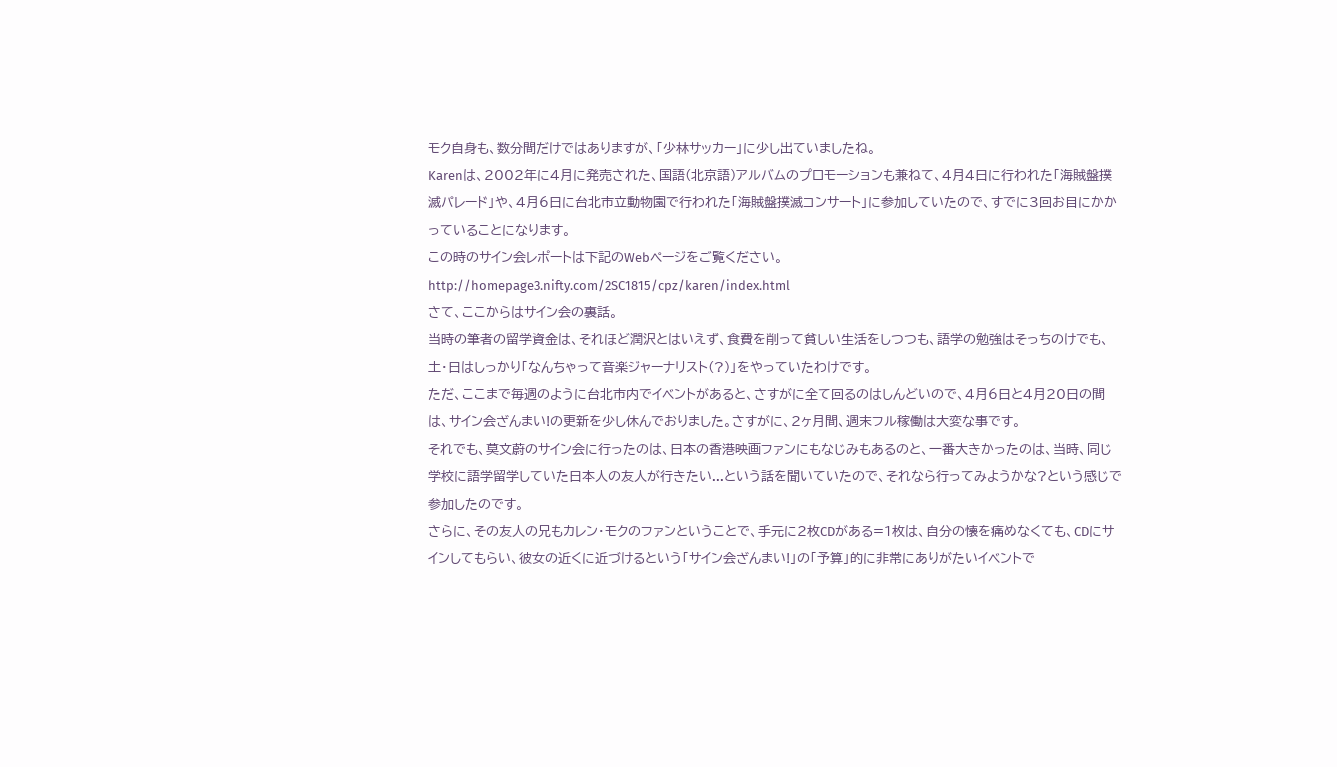モク自身も、数分間だけではありますが、「少林サッカー」に少し出ていましたね。
Karenは、2002年に4月に発売された、国語(北京語)アルバムのプロモーションも兼ねて、4月4日に行われた「海賊盤撲滅パレード」や、4月6日に台北市立動物園で行われた「海賊盤撲滅コンサート」に参加していたので、すでに3回お目にかかっていることになります。
この時のサイン会レポートは下記のWebページをご覧ください。
http://homepage3.nifty.com/2SC1815/cpz/karen/index.html
さて、ここからはサイン会の裏話。
当時の筆者の留学資金は、それほど潤沢とはいえず、食費を削って貧しい生活をしつつも、語学の勉強はそっちのけでも、土・日はしっかり「なんちゃって音楽ジャーナリスト(?)」をやっていたわけです。
ただ、ここまで毎週のように台北市内でイベントがあると、さすがに全て回るのはしんどいので、4月6日と4月20日の間は、サイン会ざんまい!の更新を少し休んでおりました。さすがに、2ヶ月間、週末フル稼働は大変な事です。
それでも、莫文蔚のサイン会に行ったのは、日本の香港映画ファンにもなじみもあるのと、一番大きかったのは、当時、同じ学校に語学留学していた日本人の友人が行きたい...という話を聞いていたので、それなら行ってみようかな?という感じで参加したのです。
さらに、その友人の兄もカレン・モクのファンということで、手元に2枚CDがある=1枚は、自分の懐を痛めなくても、CDにサインしてもらい、彼女の近くに近づけるという「サイン会ざんまい!」の「予算」的に非常にありがたいイベントで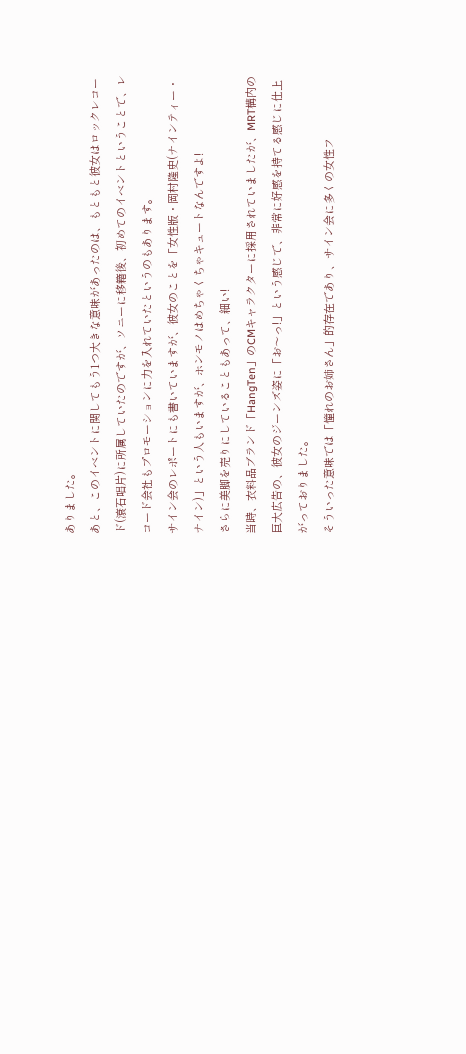ありました。
あと、このイベントに関してもう1つ大きな意味があったのは、もともと彼女はロックレコード(滾石唱片)に所属していたのですが、ソニーに移籍後、初めてのイベントということで、レコード会社もプロモーションに力を入れていたというのもあります。
サイン会のレポートにも書いていますが、彼女のことを「女性版・岡村隆史(ナインティー・ナイン)」という人もいますが、ホンモノはめちゃくちゃキュートなんですよ!
さらに美脚を売りにしていることもあって、細い!
当時、衣料品ブランド「HangTen」のCMキャラクターに採用されていましたが、MRT構内の巨大広告の、彼女のジーンズ姿に「お〜っ!」という感じで、非常に好感を持てる感じに仕上がっておりました。
そういった意味では「憧れのお姉さん」的存在であり、サイン会に多くの女性フ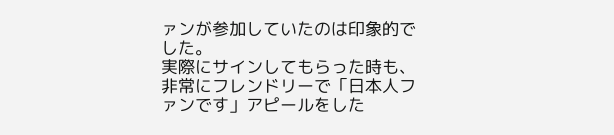ァンが参加していたのは印象的でした。
実際にサインしてもらった時も、非常にフレンドリーで「日本人ファンです」アピールをした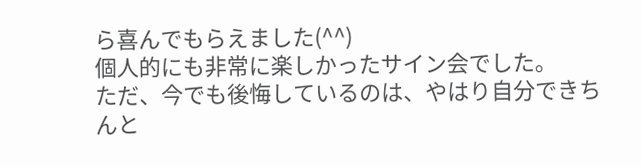ら喜んでもらえました(^^)
個人的にも非常に楽しかったサイン会でした。
ただ、今でも後悔しているのは、やはり自分できちんと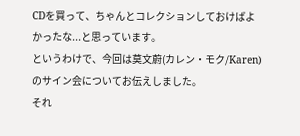CDを買って、ちゃんとコレクションしておけばよかったな...と思っています。
というわけで、今回は莫文蔚(カレン・モク/Karen)のサイン会についてお伝えしました。
それ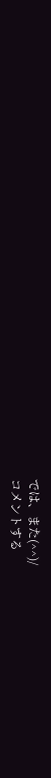では、また(^^)/
コメントする